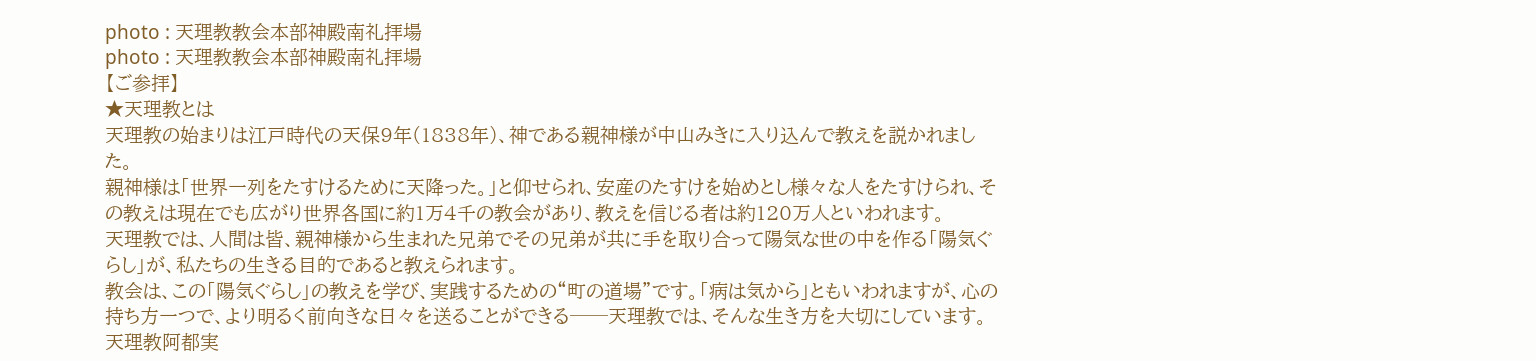photo : 天理教教会本部神殿南礼拝場
photo : 天理教教会本部神殿南礼拝場
【ご参拝】
★天理教とは
天理教の始まりは江戸時代の天保9年(1838年)、神である親神様が中山みきに入り込んで教えを説かれました。
親神様は「世界一列をたすけるために天降った。」と仰せられ、安産のたすけを始めとし様々な人をたすけられ、その教えは現在でも広がり世界各国に約1万4千の教会があり、教えを信じる者は約120万人といわれます。
天理教では、人間は皆、親神様から生まれた兄弟でその兄弟が共に手を取り合って陽気な世の中を作る「陽気ぐらし」が、私たちの生きる目的であると教えられます。
教会は、この「陽気ぐらし」の教えを学び、実践するための“町の道場”です。「病は気から」ともいわれますが、心の持ち方一つで、より明るく前向きな日々を送ることができる──天理教では、そんな生き方を大切にしています。
天理教阿都実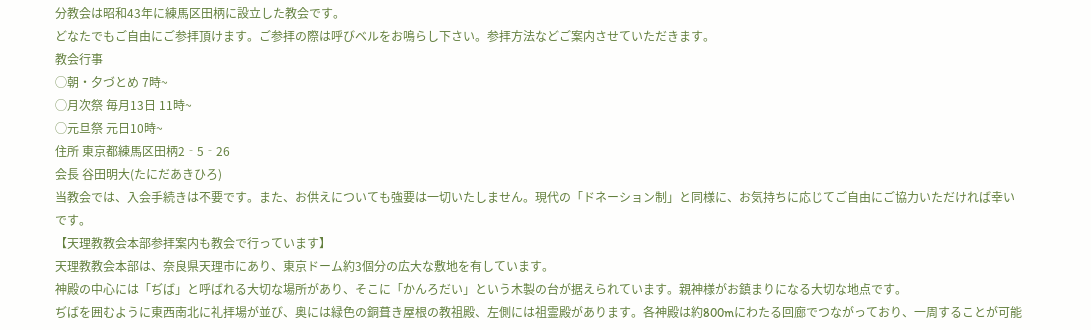分教会は昭和43年に練馬区田柄に設立した教会です。
どなたでもご自由にご参拝頂けます。ご参拝の際は呼びベルをお鳴らし下さい。参拝方法などご案内させていただきます。
教会行事
◯朝・夕づとめ 7時~
◯月次祭 毎月13日 11時~
◯元旦祭 元日10時~
住所 東京都練馬区田柄2‐5‐26
会長 谷田明大(たにだあきひろ)
当教会では、入会手続きは不要です。また、お供えについても強要は一切いたしません。現代の「ドネーション制」と同様に、お気持ちに応じてご自由にご協力いただければ幸いです。
【天理教教会本部参拝案内も教会で行っています】
天理教教会本部は、奈良県天理市にあり、東京ドーム約3個分の広大な敷地を有しています。
神殿の中心には「ぢば」と呼ばれる大切な場所があり、そこに「かんろだい」という木製の台が据えられています。親神様がお鎮まりになる大切な地点です。
ぢばを囲むように東西南北に礼拝場が並び、奥には緑色の銅葺き屋根の教祖殿、左側には祖霊殿があります。各神殿は約800mにわたる回廊でつながっており、一周することが可能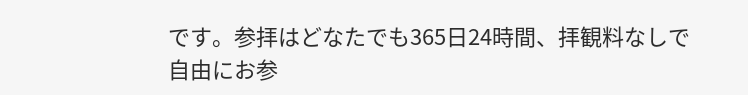です。参拝はどなたでも365日24時間、拝観料なしで自由にお参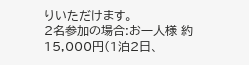りいただけます。
2名参加の場合:お一人様 約15,000円(1泊2日、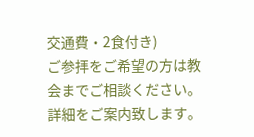交通費・2食付き)
ご参拝をご希望の方は教会までご相談ください。詳細をご案内致します。